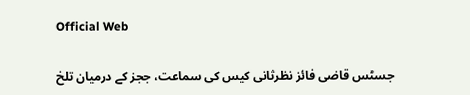Official Web

جسٹس قاضی فائز نظرثانی کیس کی سماعت، ججز کے درمیان تلخ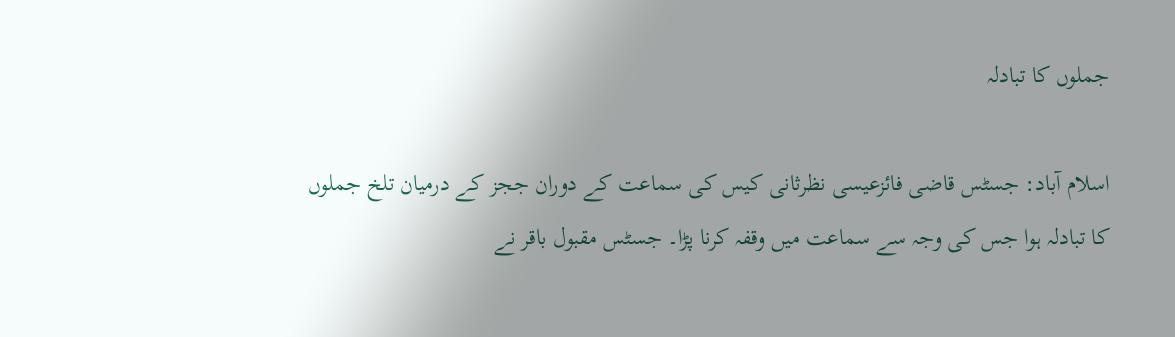جملوں کا تبادلہ

اسلام آباد: جسٹس قاضی فائزعیسی نظرثانی کیس کی سماعت کے دوران ججز کے درمیان تلخ جملوں کا تبادلہ ہوا جس کی وجہ سے سماعت میں وقفہ کرنا پڑا۔ جسٹس مقبول باقر نے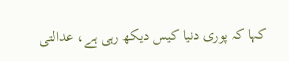کہا کہ پوری دنیا کیس دیکھ رہی ہے، عدالتی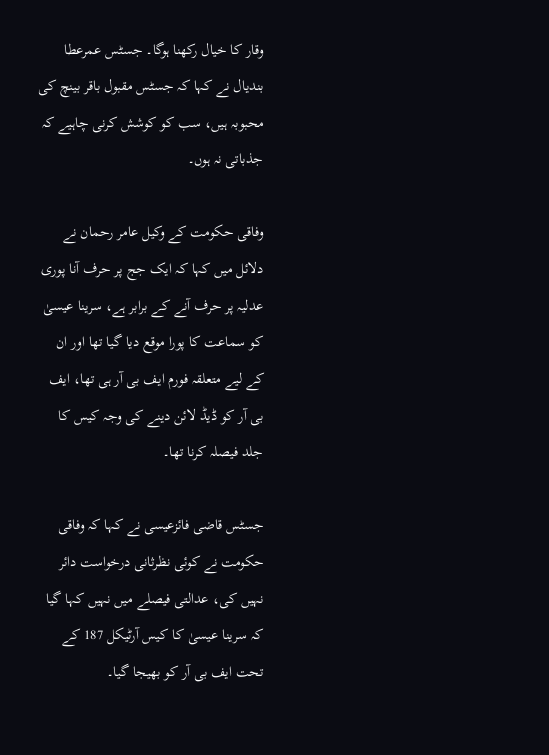وقار کا خیال رکھنا ہوگا۔ جسٹس عمرعطا بندیال نے کہا کہ جسٹس مقبول باقر بینچ کی محبوبہ ہیں، سب کو کوشش کرنی چاہیے کہ جذباتی نہ ہوں۔

وفاقی حکومت کے وکیل عامر رحمان نے دلائل میں کہا کہ ایک جج پر حرف آنا پوری عدلیہ پر حرف آنے کے برابر ہے، سرینا عیسیٰ کو سماعت کا پورا موقع دیا گیا تھا اور ان کے لیے متعلقہ فورم ایف بی آر ہی تھا، ایف بی آر کو ڈیڈ لائن دینے کی وجہ کیس کا جلد فیصلہ کرنا تھا۔

جسٹس قاضی فائزعیسی نے کہا کہ وفاقی حکومت نے کوئی نظرثانی درخواست دائر نہیں کی، عدالتی فیصلے میں نہیں کہا گیا کہ سرینا عیسیٰ کا کیس آرٹیکل 187 کے تحت ایف بی آر کو بھیجا گیا۔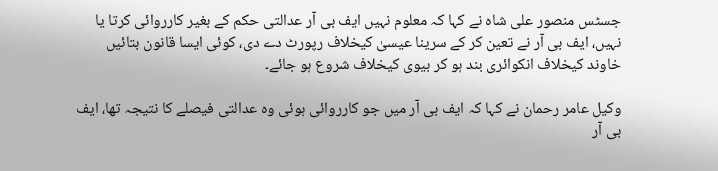جسٹس منصور علی شاہ نے کہا کہ معلوم نہیں ایف بی آر عدالتی حکم کے بغیر کارروائی کرتا یا نہیں، ایف بی آر نے تعین کر کے سرینا عیسیٰ کیخلاف رپورٹ دے دی، کوئی ایسا قانون بتائیں خاوند کیخلاف انکوائری بند ہو کر بیوی کیخلاف شروع ہو جائے۔

وکیل عامر رحمان نے کہا کہ ایف بی آر میں جو کارروائی ہوئی وہ عدالتی فیصلے کا نتیجہ تھا، ایف بی آر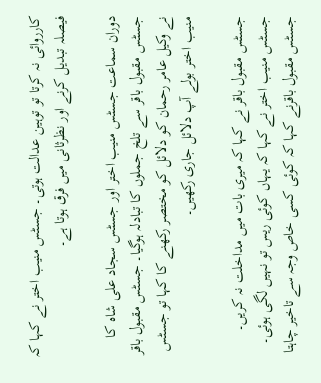کارروائی نہ کرتا تو توہین عدالت ہوتی۔ جسٹس منیب اختر نے کہا کہ فیصلہ تبدیل کرنے اور نظرثانی میں فرق ہوتا ہے۔

دوران سماعت جسٹس منیب اختر اور جسٹس سجاد علی شاہ کا جسٹس مقبول باقر سے تلخ جملوں کا تبادلہ ہوگیا۔ جسٹس مقبول باقر نے وکیل عامر رحمان کو دلائل کو مختصر رکھنے کا کہا تو جسٹس منیب اختر بولے آپ دلائل جاری رکھیں۔

جسٹس مقبول باقر نے کہا کہ میری بات میں مداخلت نہ کریں۔ جسٹس منیب اختر نے کہا کہ یہاں کوئی ریس تو نہیں لگی ہوئی۔ جسٹس مقبول باقرنے کہا کہ کوئی کسی خاص وجہ سے تاخیر چاہتا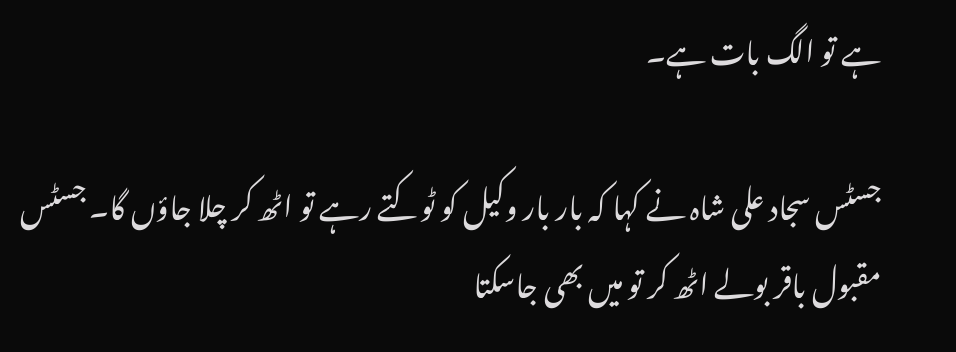ہے تو الگ بات ہے۔

جسٹس سجاد علی شاہ نے کہا کہ بار بار وکیل کو ٹوکتے رہے تو اٹھ کر چلا جاؤں گا۔ جسٹس مقبول باقر بولے اٹھ کر تو میں بھی جاسکتا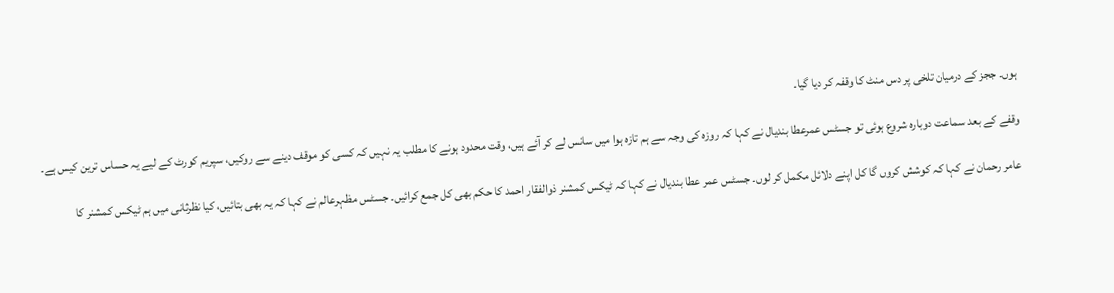ہوں۔ ججز کے درمیان تلخی پر دس منٹ کا وقفہ کر دیا گیا۔

وقفے کے بعد سماعت دوبارہ شروع ہوئی تو جسٹس عمرعطا بندیال نے کہا کہ روزہ کی وجہ سے ہم تازہ ہوا میں سانس لے کر آئے ہیں، وقت محدود ہونے کا مطلب یہ نہیں کہ کسی کو موقف دینے سے روکیں، سپریم کورٹ کے لیے یہ حساس ترین کیس ہے۔

عامر رحمان نے کہا کہ کوشش کروں گا کل اپنے دلائل مکمل کر لوں۔ جسٹس عمر عطا بندیال نے کہا کہ ٹیکس کمشنر ذوالفقار احمد کا حکم بھی کل جمع کرائیں۔ جسٹس مظہرعالم نے کہا کہ یہ بھی بتائیں، کیا نظرثانی میں ہم ٹیکس کمشنر کا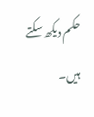حکم دیکھ سکتے ہیں۔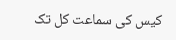کیس کی سماعت کل تک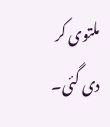ملتوی کر دی گئی۔